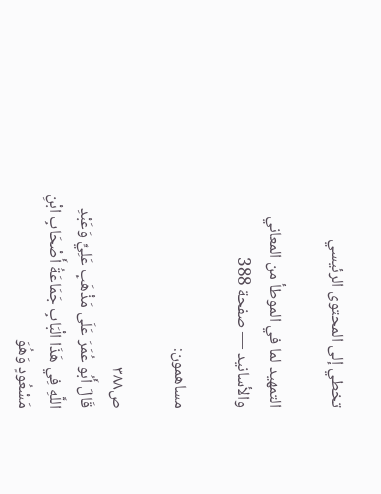تخطي إلى المحتوى الرئيسي

التمهيد لما في الموطأ من المعاني والأسانيد — صفحة 388

مساهمون:

ص٣٨٨
قَالَ أَبُو عُمَرَ عَلَى مَذْهَبِ عَلِيٍّ وَعَبْدِ اللَّهِ فِي هَذَا الْبَابِ جَمَاعَةُ أَصْحَابِ ابْنِ مَسْعُودٍ وَهُوَ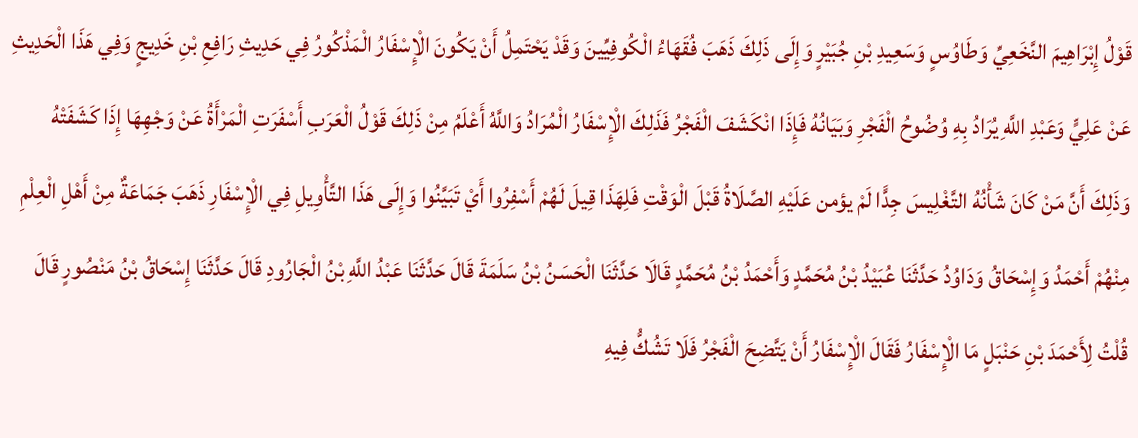قَوْلُ إِبْرَاهِيمَ النَّخَعِيِّ وَطَاوُسٍ وَسَعِيدِ بْنِ جُبَيْرٍ وَإِلَى ذَلِكَ ذَهَبَ فُقَهَاءُ الْكُوفِيِّينَ وَقَدْ يَحْتَمِلُ أَنْ يَكُونَ الْإِسْفَارُ الْمَذْكُورُ فِي حَدِيثِ رَافِعِ بْنِ خَدِيجٍ وَفِي هَذَا الْحَدِيثِ عَنْ عَلِيٍّ وَعَبْدِ اللَّهِ يُرَادُ بِهِ وُضُوحُ الْفَجْرِ وَبَيَانُهُ فَإِذَا انْكَشَفَ الْفَجْرُ فَذَلِكَ الْإِسْفَارُ الْمُرَادُ وَاللَّهُ أَعْلَمُ مِنْ ذَلِكَ قَوْلُ الْعَرَبِ أَسْفَرَتِ الْمَرْأَةُ عَنْ وَجْهِهَا إِذَا كَشَفَتْهُ وَذَلِكَ أَنَّ مَنْ كَانَ شَأْنُهُ التَّغْلِيسَ جِدًّا لَمْ يؤمن عَلَيْهِ الصَّلَاةُ قَبْلَ الْوَقْتِ فَلِهَذَا قِيلَ لَهُمْ أَسْفِرُوا أَيْ تَبَيَّنُوا وَإِلَى هَذَا التَّأْوِيلِ فِي الْإِسْفَارِ ذَهَبَ جَمَاعَةٌ مِنْ أَهْلِ الْعِلْمِ مِنْهُمْ أَحْمَدُ وَإِسْحَاقُ وَدَاوُدُ حَدَّثَنَا عُبَيْدُ بْنُ مُحَمَّدٍ وَأَحْمَدُ بْنُ مُحَمَّدٍ قَالَا حَدَّثَنَا الْحَسَنُ بْنُ سَلَمَةَ قَالَ حَدَّثَنَا عَبْدُ اللَّهِ بْنُ الْجَارُودِ قَالَ حَدَّثَنَا إِسْحَاقُ بْنُ مَنْصُورٍ قَالَ قُلْتُ لِأَحْمَدَ بْنِ حَنْبَلٍ مَا الْإِسْفَارُ فَقَالَ الْإِسْفَارُ أَنْ يَتَّضِحَ الْفَجْرُ فَلَا تَشُكُّ فِيهِ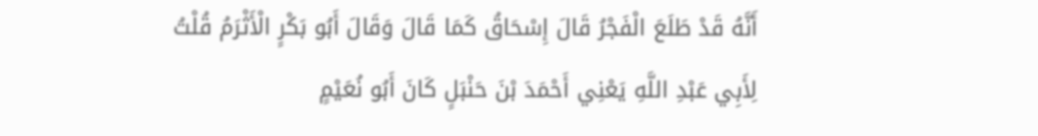أَنَّهُ قَدْ طَلَعَ الْفَجْرُ قَالَ إِسْحَاقُ كَمَا قَالَ وَقَالَ أَبُو بَكْرٍ الْأَثْرَمُ قُلْتُ لِأَبِي عَبْدِ اللَّهِ يَعْنِي أَحْمَدَ بْنَ حَنْبَلٍ كَانَ أَبُو نُعَيْمٍ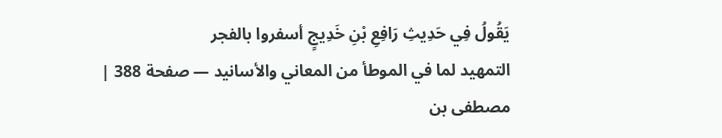يَقُولُ فِي حَدِيثِ رَافِعِ بْنِ خَدِيجٍ أسفروا بالفجر
التمهيد لما في الموطأ من المعاني والأسانيد — صفحة 388 | مصطفى بن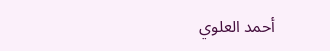أحمد العلوي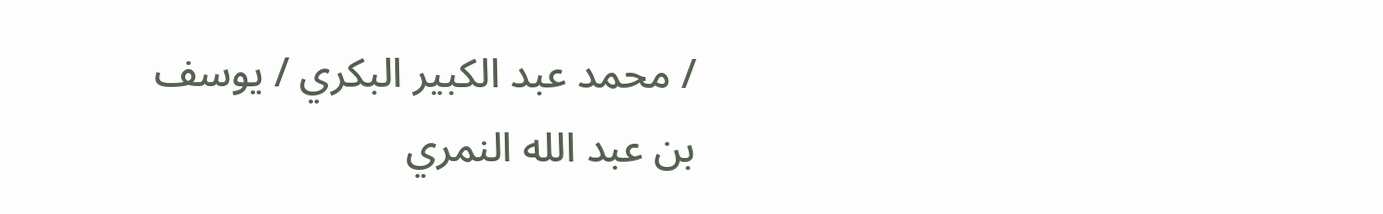/ محمد عبد الكبير البكري / يوسف بن عبد الله النمري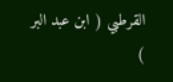القرطبي ( ابن عبد البر )